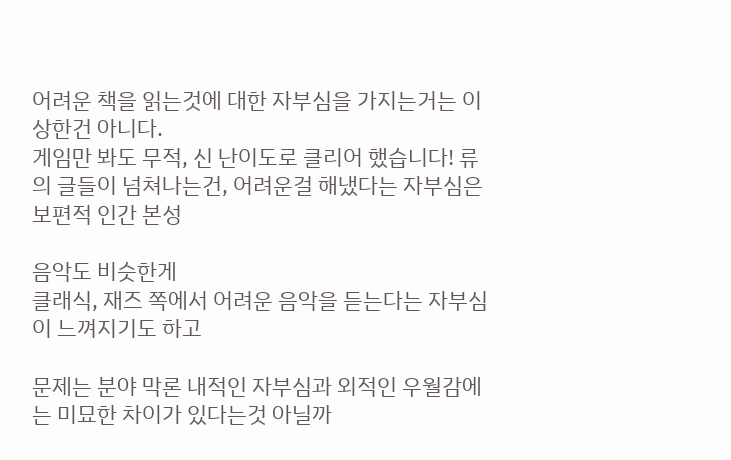어려운 책을 읽는것에 대한 자부심을 가지는거는 이상한건 아니다.
게임만 봐도 무적, 신 난이도로 클리어 했습니다! 류의 글들이 넘쳐나는건, 어려운걸 해냈다는 자부심은 보편적 인간 본성

음악도 비슷한게
클래식, 재즈 쪽에서 어려운 음악을 듣는다는 자부심이 느껴지기도 하고

문제는 분야 막론 내적인 자부심과 외적인 우월감에는 미묘한 차이가 있다는것 아닐까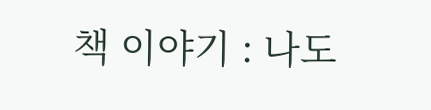책 이야기 : 나도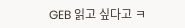GEB 읽고 싶다고 ㅋ